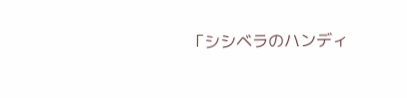「シシベラのハンディ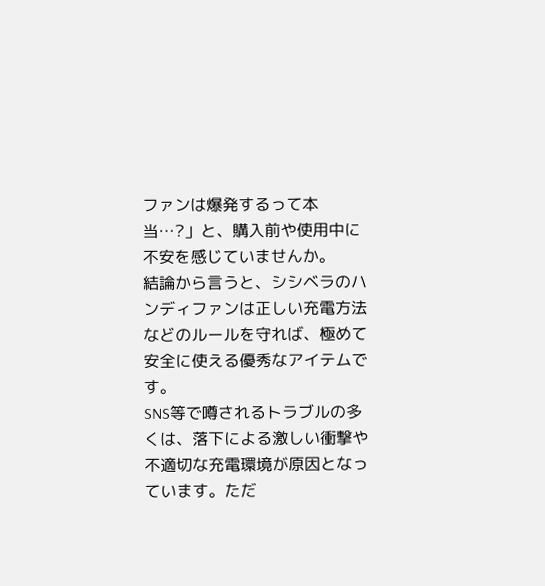ファンは爆発するって本当…?」と、購入前や使用中に不安を感じていませんか。
結論から言うと、シシベラのハンディファンは正しい充電方法などのルールを守れば、極めて安全に使える優秀なアイテムです。
SNS等で噂されるトラブルの多くは、落下による激しい衝撃や不適切な充電環境が原因となっています。ただ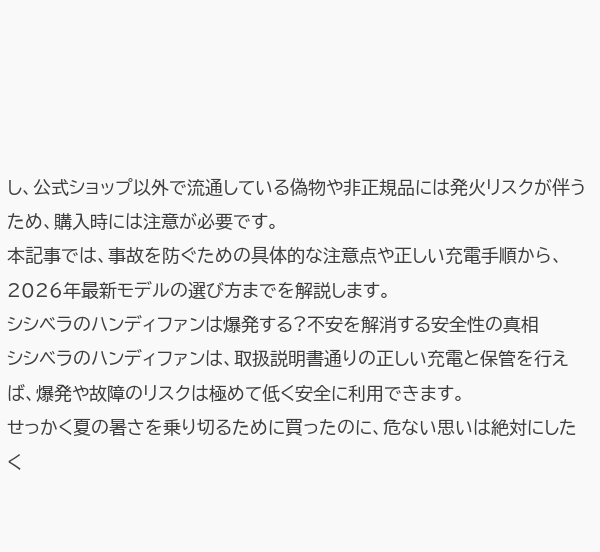し、公式ショップ以外で流通している偽物や非正規品には発火リスクが伴うため、購入時には注意が必要です。
本記事では、事故を防ぐための具体的な注意点や正しい充電手順から、2026年最新モデルの選び方までを解説します。
シシベラのハンディファンは爆発する?不安を解消する安全性の真相
シシベラのハンディファンは、取扱説明書通りの正しい充電と保管を行えば、爆発や故障のリスクは極めて低く安全に利用できます。
せっかく夏の暑さを乗り切るために買ったのに、危ない思いは絶対にしたく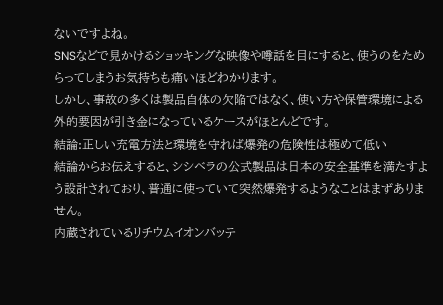ないですよね。
SNSなどで見かけるショッキングな映像や噂話を目にすると、使うのをためらってしまうお気持ちも痛いほどわかります。
しかし、事故の多くは製品自体の欠陥ではなく、使い方や保管環境による外的要因が引き金になっているケースがほとんどです。
結論:正しい充電方法と環境を守れば爆発の危険性は極めて低い
結論からお伝えすると、シシベラの公式製品は日本の安全基準を満たすよう設計されており、普通に使っていて突然爆発するようなことはまずありません。
内蔵されているリチウムイオンバッテ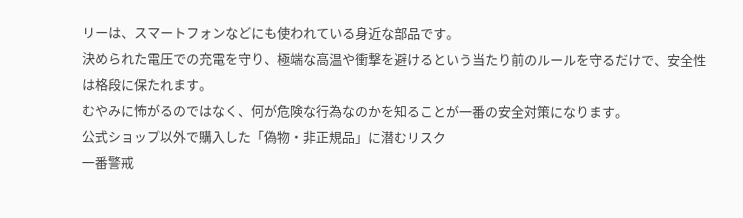リーは、スマートフォンなどにも使われている身近な部品です。
決められた電圧での充電を守り、極端な高温や衝撃を避けるという当たり前のルールを守るだけで、安全性は格段に保たれます。
むやみに怖がるのではなく、何が危険な行為なのかを知ることが一番の安全対策になります。
公式ショップ以外で購入した「偽物・非正規品」に潜むリスク
一番警戒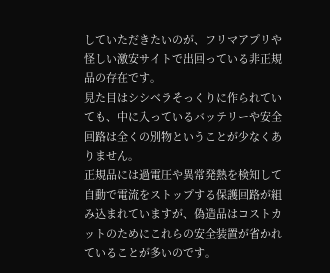していただきたいのが、フリマアプリや怪しい激安サイトで出回っている非正規品の存在です。
見た目はシシベラそっくりに作られていても、中に入っているバッテリーや安全回路は全くの別物ということが少なくありません。
正規品には過電圧や異常発熱を検知して自動で電流をストップする保護回路が組み込まれていますが、偽造品はコストカットのためにこれらの安全装置が省かれていることが多いのです。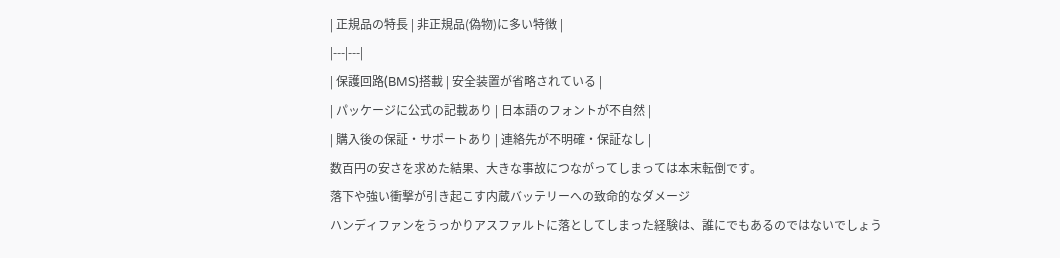| 正規品の特長 | 非正規品(偽物)に多い特徴 |
|---|---|
| 保護回路(BMS)搭載 | 安全装置が省略されている |
| パッケージに公式の記載あり | 日本語のフォントが不自然 |
| 購入後の保証・サポートあり | 連絡先が不明確・保証なし |
数百円の安さを求めた結果、大きな事故につながってしまっては本末転倒です。
落下や強い衝撃が引き起こす内蔵バッテリーへの致命的なダメージ
ハンディファンをうっかりアスファルトに落としてしまった経験は、誰にでもあるのではないでしょう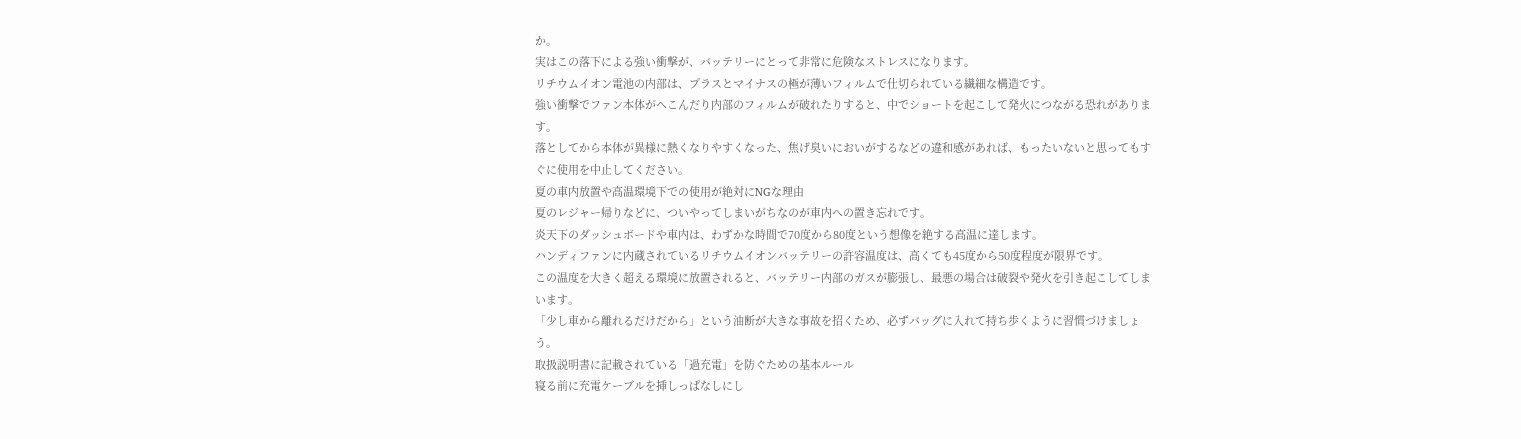か。
実はこの落下による強い衝撃が、バッテリーにとって非常に危険なストレスになります。
リチウムイオン電池の内部は、プラスとマイナスの極が薄いフィルムで仕切られている繊細な構造です。
強い衝撃でファン本体がへこんだり内部のフィルムが破れたりすると、中でショートを起こして発火につながる恐れがあります。
落としてから本体が異様に熱くなりやすくなった、焦げ臭いにおいがするなどの違和感があれば、もったいないと思ってもすぐに使用を中止してください。
夏の車内放置や高温環境下での使用が絶対にNGな理由
夏のレジャー帰りなどに、ついやってしまいがちなのが車内への置き忘れです。
炎天下のダッシュボードや車内は、わずかな時間で70度から80度という想像を絶する高温に達します。
ハンディファンに内蔵されているリチウムイオンバッテリーの許容温度は、高くても45度から50度程度が限界です。
この温度を大きく超える環境に放置されると、バッテリー内部のガスが膨張し、最悪の場合は破裂や発火を引き起こしてしまいます。
「少し車から離れるだけだから」という油断が大きな事故を招くため、必ずバッグに入れて持ち歩くように習慣づけましょう。
取扱説明書に記載されている「過充電」を防ぐための基本ルール
寝る前に充電ケーブルを挿しっぱなしにし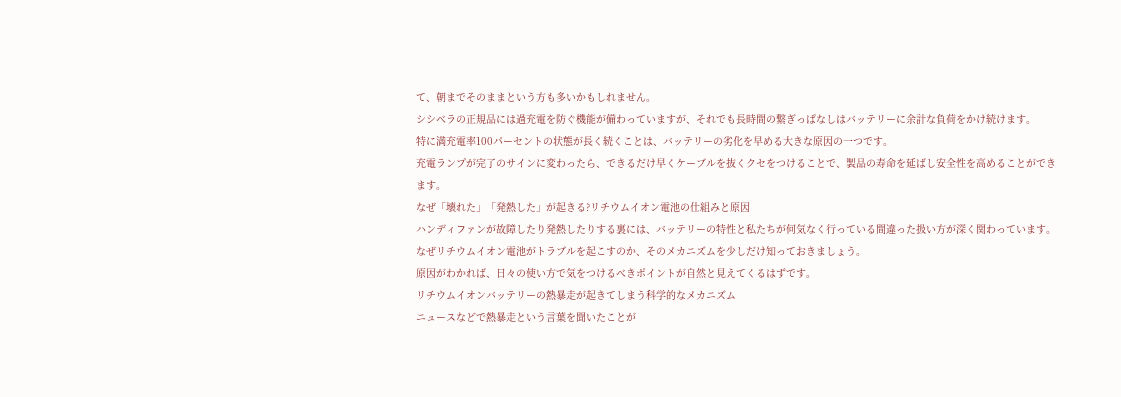て、朝までそのままという方も多いかもしれません。
シシベラの正規品には過充電を防ぐ機能が備わっていますが、それでも長時間の繋ぎっぱなしはバッテリーに余計な負荷をかけ続けます。
特に満充電率100パーセントの状態が長く続くことは、バッテリーの劣化を早める大きな原因の一つです。
充電ランプが完了のサインに変わったら、できるだけ早くケーブルを抜くクセをつけることで、製品の寿命を延ばし安全性を高めることができます。
なぜ「壊れた」「発熱した」が起きる?リチウムイオン電池の仕組みと原因
ハンディファンが故障したり発熱したりする裏には、バッテリーの特性と私たちが何気なく行っている間違った扱い方が深く関わっています。
なぜリチウムイオン電池がトラブルを起こすのか、そのメカニズムを少しだけ知っておきましょう。
原因がわかれば、日々の使い方で気をつけるべきポイントが自然と見えてくるはずです。
リチウムイオンバッテリーの熱暴走が起きてしまう科学的なメカニズム
ニュースなどで熱暴走という言葉を聞いたことが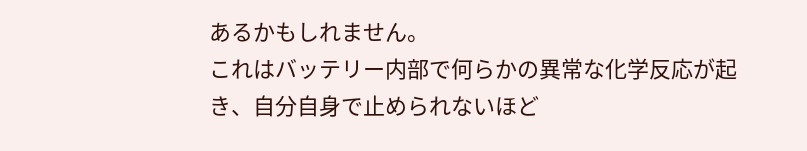あるかもしれません。
これはバッテリー内部で何らかの異常な化学反応が起き、自分自身で止められないほど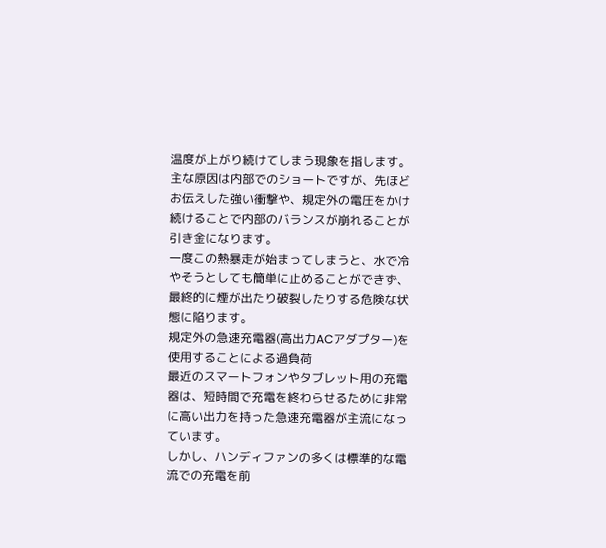温度が上がり続けてしまう現象を指します。
主な原因は内部でのショートですが、先ほどお伝えした強い衝撃や、規定外の電圧をかけ続けることで内部のバランスが崩れることが引き金になります。
一度この熱暴走が始まってしまうと、水で冷やそうとしても簡単に止めることができず、最終的に煙が出たり破裂したりする危険な状態に陥ります。
規定外の急速充電器(高出力ACアダプター)を使用することによる過負荷
最近のスマートフォンやタブレット用の充電器は、短時間で充電を終わらせるために非常に高い出力を持った急速充電器が主流になっています。
しかし、ハンディファンの多くは標準的な電流での充電を前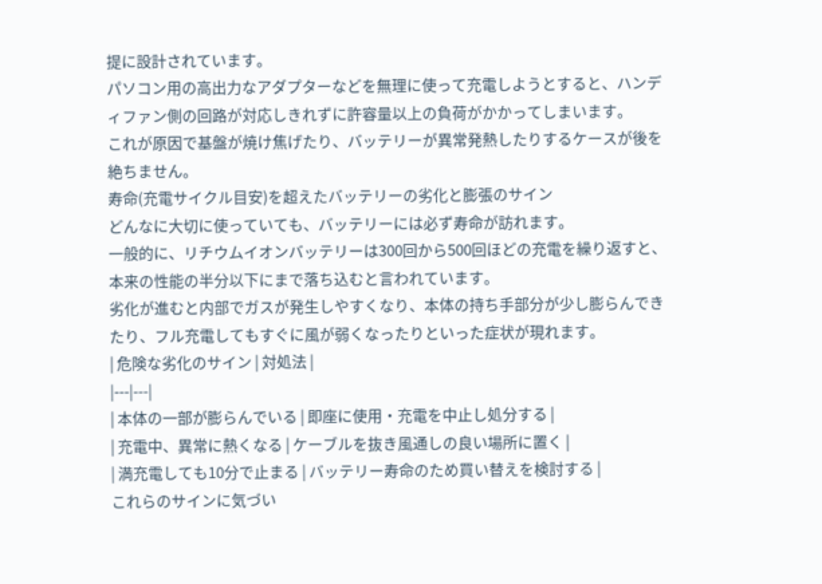提に設計されています。
パソコン用の高出力なアダプターなどを無理に使って充電しようとすると、ハンディファン側の回路が対応しきれずに許容量以上の負荷がかかってしまいます。
これが原因で基盤が焼け焦げたり、バッテリーが異常発熱したりするケースが後を絶ちません。
寿命(充電サイクル目安)を超えたバッテリーの劣化と膨張のサイン
どんなに大切に使っていても、バッテリーには必ず寿命が訪れます。
一般的に、リチウムイオンバッテリーは300回から500回ほどの充電を繰り返すと、本来の性能の半分以下にまで落ち込むと言われています。
劣化が進むと内部でガスが発生しやすくなり、本体の持ち手部分が少し膨らんできたり、フル充電してもすぐに風が弱くなったりといった症状が現れます。
| 危険な劣化のサイン | 対処法 |
|---|---|
| 本体の一部が膨らんでいる | 即座に使用・充電を中止し処分する |
| 充電中、異常に熱くなる | ケーブルを抜き風通しの良い場所に置く |
| 満充電しても10分で止まる | バッテリー寿命のため買い替えを検討する |
これらのサインに気づい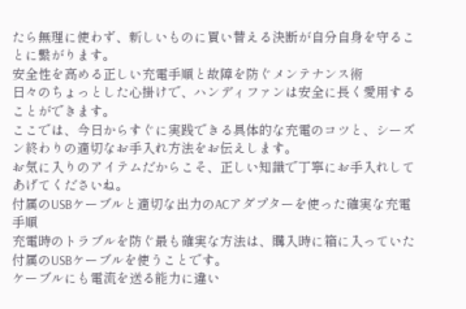たら無理に使わず、新しいものに買い替える決断が自分自身を守ることに繋がります。
安全性を高める正しい充電手順と故障を防ぐメンテナンス術
日々のちょっとした心掛けで、ハンディファンは安全に長く愛用することができます。
ここでは、今日からすぐに実践できる具体的な充電のコツと、シーズン終わりの適切なお手入れ方法をお伝えします。
お気に入りのアイテムだからこそ、正しい知識で丁寧にお手入れしてあげてくださいね。
付属のUSBケーブルと適切な出力のACアダプターを使った確実な充電手順
充電時のトラブルを防ぐ最も確実な方法は、購入時に箱に入っていた付属のUSBケーブルを使うことです。
ケーブルにも電流を送る能力に違い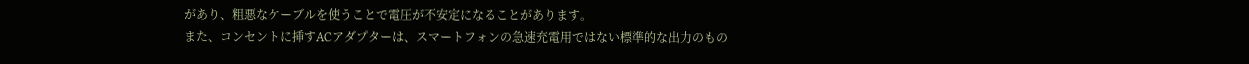があり、粗悪なケーブルを使うことで電圧が不安定になることがあります。
また、コンセントに挿すACアダプターは、スマートフォンの急速充電用ではない標準的な出力のもの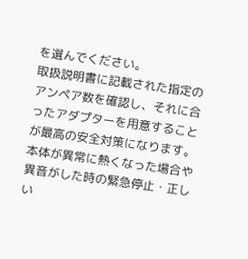を選んでください。
取扱説明書に記載された指定のアンペア数を確認し、それに合ったアダプターを用意することが最高の安全対策になります。
本体が異常に熱くなった場合や異音がした時の緊急停止・正しい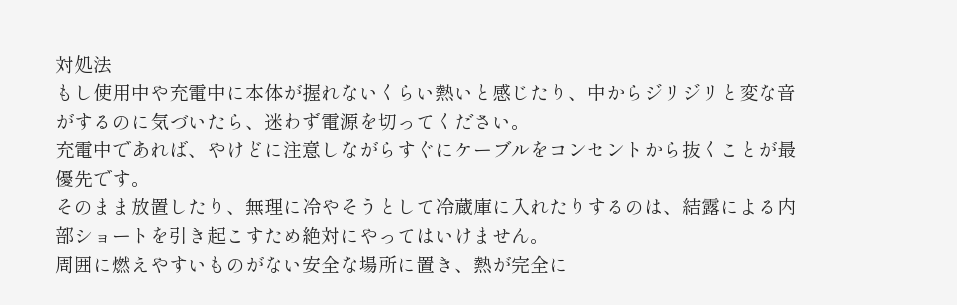対処法
もし使用中や充電中に本体が握れないくらい熱いと感じたり、中からジリジリと変な音がするのに気づいたら、迷わず電源を切ってください。
充電中であれば、やけどに注意しながらすぐにケーブルをコンセントから抜くことが最優先です。
そのまま放置したり、無理に冷やそうとして冷蔵庫に入れたりするのは、結露による内部ショートを引き起こすため絶対にやってはいけません。
周囲に燃えやすいものがない安全な場所に置き、熱が完全に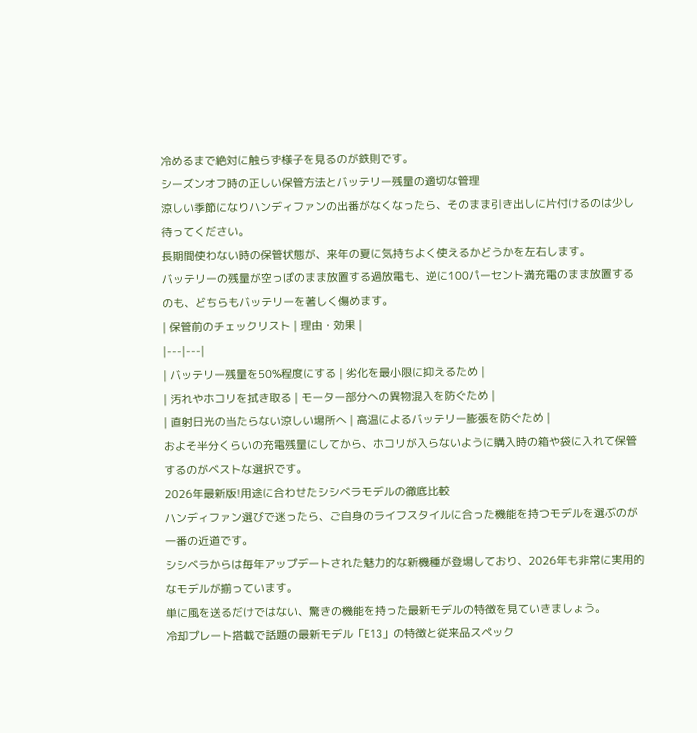冷めるまで絶対に触らず様子を見るのが鉄則です。
シーズンオフ時の正しい保管方法とバッテリー残量の適切な管理
涼しい季節になりハンディファンの出番がなくなったら、そのまま引き出しに片付けるのは少し待ってください。
長期間使わない時の保管状態が、来年の夏に気持ちよく使えるかどうかを左右します。
バッテリーの残量が空っぽのまま放置する過放電も、逆に100パーセント満充電のまま放置するのも、どちらもバッテリーを著しく傷めます。
| 保管前のチェックリスト | 理由・効果 |
|---|---|
| バッテリー残量を50%程度にする | 劣化を最小限に抑えるため |
| 汚れやホコリを拭き取る | モーター部分への異物混入を防ぐため |
| 直射日光の当たらない涼しい場所へ | 高温によるバッテリー膨張を防ぐため |
およそ半分くらいの充電残量にしてから、ホコリが入らないように購入時の箱や袋に入れて保管するのがベストな選択です。
2026年最新版!用途に合わせたシシベラモデルの徹底比較
ハンディファン選びで迷ったら、ご自身のライフスタイルに合った機能を持つモデルを選ぶのが一番の近道です。
シシベラからは毎年アップデートされた魅力的な新機種が登場しており、2026年も非常に実用的なモデルが揃っています。
単に風を送るだけではない、驚きの機能を持った最新モデルの特徴を見ていきましょう。
冷却プレート搭載で話題の最新モデル「E13」の特徴と従来品スペック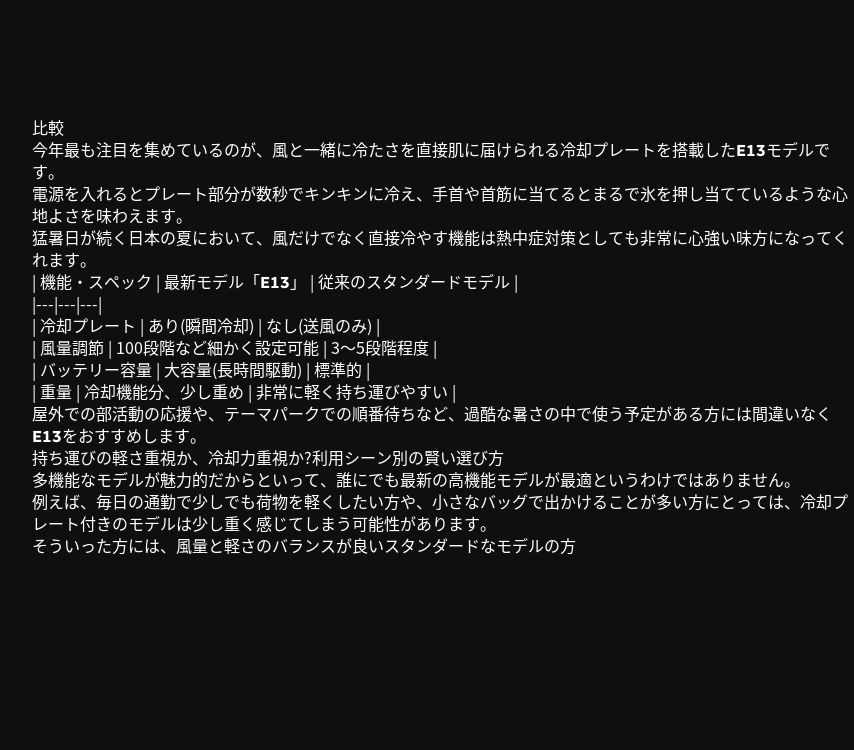比較
今年最も注目を集めているのが、風と一緒に冷たさを直接肌に届けられる冷却プレートを搭載したE13モデルです。
電源を入れるとプレート部分が数秒でキンキンに冷え、手首や首筋に当てるとまるで氷を押し当てているような心地よさを味わえます。
猛暑日が続く日本の夏において、風だけでなく直接冷やす機能は熱中症対策としても非常に心強い味方になってくれます。
| 機能・スペック | 最新モデル「E13」 | 従来のスタンダードモデル |
|---|---|---|
| 冷却プレート | あり(瞬間冷却) | なし(送風のみ) |
| 風量調節 | 100段階など細かく設定可能 | 3〜5段階程度 |
| バッテリー容量 | 大容量(長時間駆動) | 標準的 |
| 重量 | 冷却機能分、少し重め | 非常に軽く持ち運びやすい |
屋外での部活動の応援や、テーマパークでの順番待ちなど、過酷な暑さの中で使う予定がある方には間違いなくE13をおすすめします。
持ち運びの軽さ重視か、冷却力重視か?利用シーン別の賢い選び方
多機能なモデルが魅力的だからといって、誰にでも最新の高機能モデルが最適というわけではありません。
例えば、毎日の通勤で少しでも荷物を軽くしたい方や、小さなバッグで出かけることが多い方にとっては、冷却プレート付きのモデルは少し重く感じてしまう可能性があります。
そういった方には、風量と軽さのバランスが良いスタンダードなモデルの方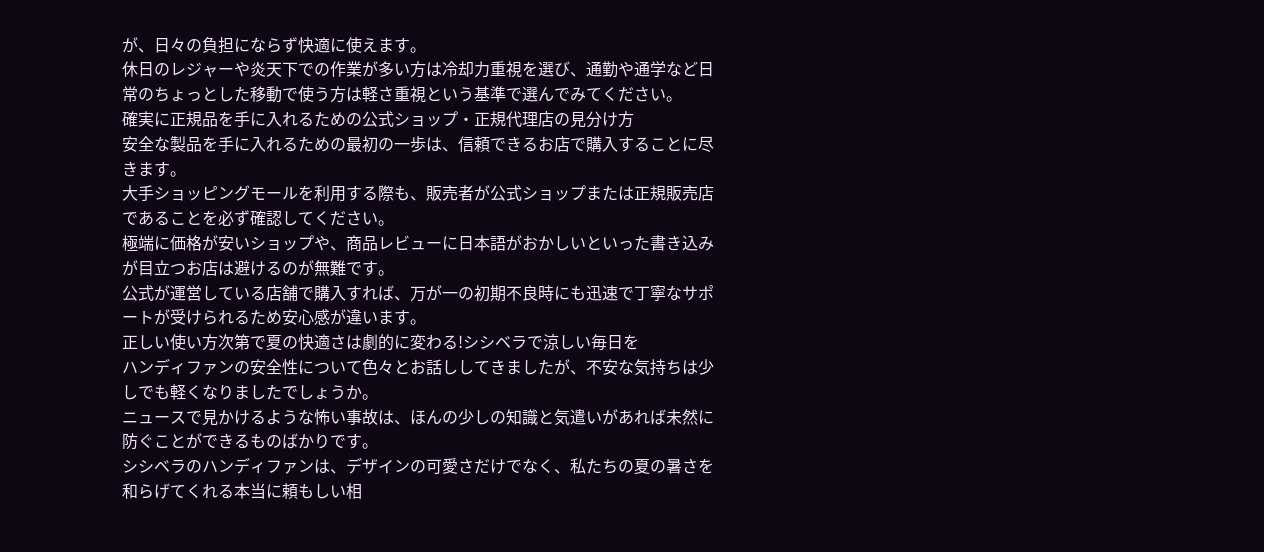が、日々の負担にならず快適に使えます。
休日のレジャーや炎天下での作業が多い方は冷却力重視を選び、通勤や通学など日常のちょっとした移動で使う方は軽さ重視という基準で選んでみてください。
確実に正規品を手に入れるための公式ショップ・正規代理店の見分け方
安全な製品を手に入れるための最初の一歩は、信頼できるお店で購入することに尽きます。
大手ショッピングモールを利用する際も、販売者が公式ショップまたは正規販売店であることを必ず確認してください。
極端に価格が安いショップや、商品レビューに日本語がおかしいといった書き込みが目立つお店は避けるのが無難です。
公式が運営している店舗で購入すれば、万が一の初期不良時にも迅速で丁寧なサポートが受けられるため安心感が違います。
正しい使い方次第で夏の快適さは劇的に変わる!シシベラで涼しい毎日を
ハンディファンの安全性について色々とお話ししてきましたが、不安な気持ちは少しでも軽くなりましたでしょうか。
ニュースで見かけるような怖い事故は、ほんの少しの知識と気遣いがあれば未然に防ぐことができるものばかりです。
シシベラのハンディファンは、デザインの可愛さだけでなく、私たちの夏の暑さを和らげてくれる本当に頼もしい相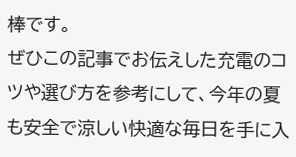棒です。
ぜひこの記事でお伝えした充電のコツや選び方を参考にして、今年の夏も安全で涼しい快適な毎日を手に入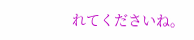れてくださいね。